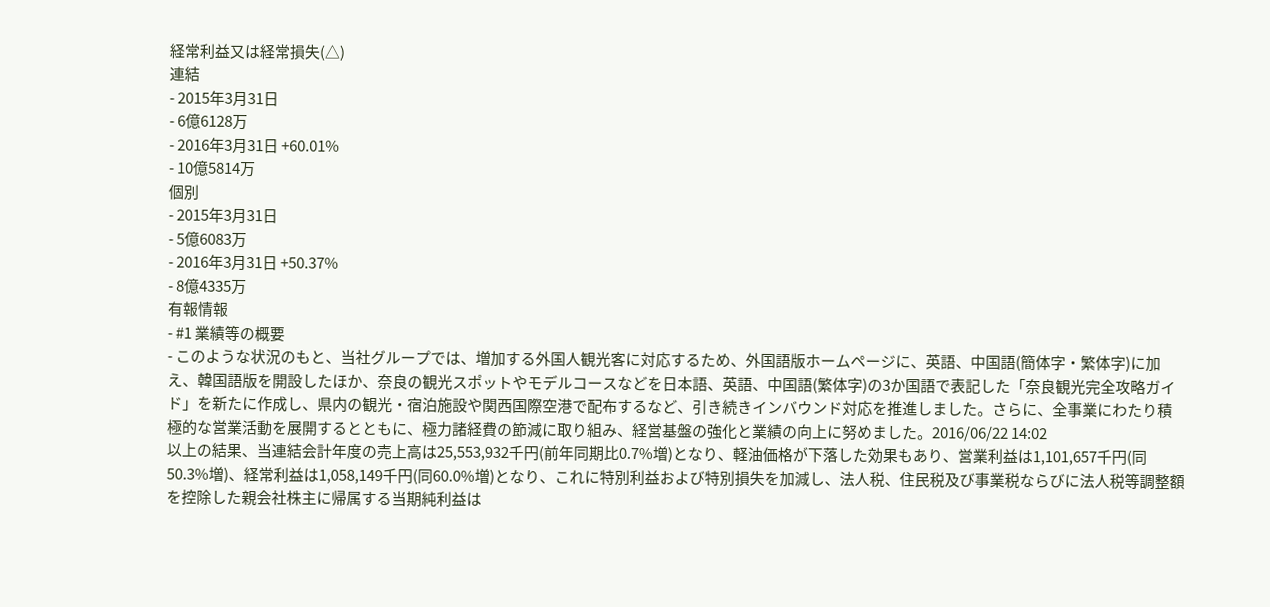経常利益又は経常損失(△)
連結
- 2015年3月31日
- 6億6128万
- 2016年3月31日 +60.01%
- 10億5814万
個別
- 2015年3月31日
- 5億6083万
- 2016年3月31日 +50.37%
- 8億4335万
有報情報
- #1 業績等の概要
- このような状況のもと、当社グループでは、増加する外国人観光客に対応するため、外国語版ホームページに、英語、中国語(簡体字・繁体字)に加え、韓国語版を開設したほか、奈良の観光スポットやモデルコースなどを日本語、英語、中国語(繁体字)の3か国語で表記した「奈良観光完全攻略ガイド」を新たに作成し、県内の観光・宿泊施設や関西国際空港で配布するなど、引き続きインバウンド対応を推進しました。さらに、全事業にわたり積極的な営業活動を展開するとともに、極力諸経費の節減に取り組み、経営基盤の強化と業績の向上に努めました。2016/06/22 14:02
以上の結果、当連結会計年度の売上高は25,553,932千円(前年同期比0.7%増)となり、軽油価格が下落した効果もあり、営業利益は1,101,657千円(同50.3%増)、経常利益は1,058,149千円(同60.0%増)となり、これに特別利益および特別損失を加減し、法人税、住民税及び事業税ならびに法人税等調整額を控除した親会社株主に帰属する当期純利益は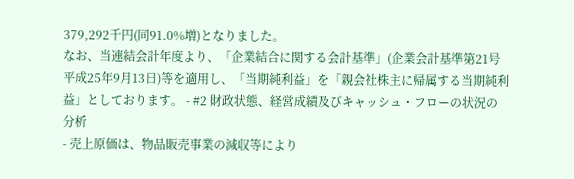379,292千円(同91.0%増)となりました。
なお、当連結会計年度より、「企業結合に関する会計基準」(企業会計基準第21号 平成25年9月13日)等を適用し、「当期純利益」を「親会社株主に帰属する当期純利益」としております。 - #2 財政状態、経営成績及びキャッシュ・フローの状況の分析
- 売上原価は、物品販売事業の減収等により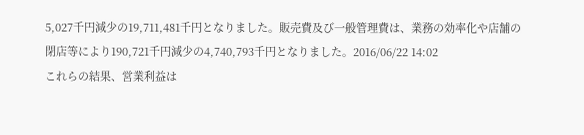5,027千円減少の19,711,481千円となりました。販売費及び一般管理費は、業務の効率化や店舗の閉店等により190,721千円減少の4,740,793千円となりました。2016/06/22 14:02
これらの結果、営業利益は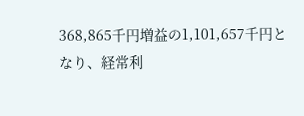368,865千円増益の1,101,657千円となり、経常利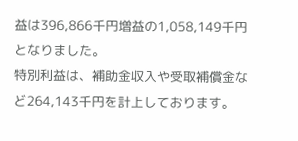益は396,866千円増益の1,058,149千円となりました。
特別利益は、補助金収入や受取補償金など264,143千円を計上しております。